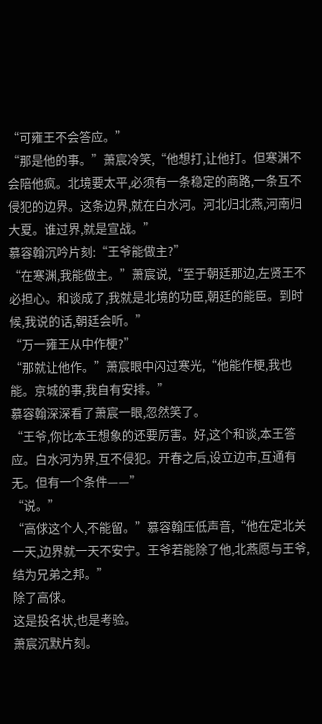“可雍王不会答应。”
“那是他的事。”萧宸冷笑,“他想打,让他打。但寒渊不会陪他疯。北境要太平,必须有一条稳定的商路,一条互不侵犯的边界。这条边界,就在白水河。河北归北燕,河南归大夏。谁过界,就是宣战。”
慕容翰沉吟片刻:“王爷能做主?”
“在寒渊,我能做主。”萧宸说,“至于朝廷那边,左贤王不必担心。和谈成了,我就是北境的功臣,朝廷的能臣。到时候,我说的话,朝廷会听。”
“万一雍王从中作梗?”
“那就让他作。”萧宸眼中闪过寒光,“他能作梗,我也能。京城的事,我自有安排。”
慕容翰深深看了萧宸一眼,忽然笑了。
“王爷,你比本王想象的还要厉害。好,这个和谈,本王答应。白水河为界,互不侵犯。开春之后,设立边市,互通有无。但有一个条件——”
“说。”
“高俅这个人,不能留。”慕容翰压低声音,“他在定北关一天,边界就一天不安宁。王爷若能除了他,北燕愿与王爷,结为兄弟之邦。”
除了高俅。
这是投名状,也是考验。
萧宸沉默片刻。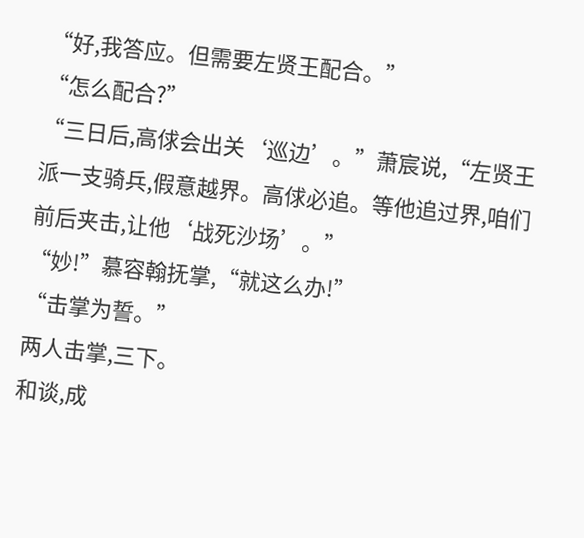“好,我答应。但需要左贤王配合。”
“怎么配合?”
“三日后,高俅会出关‘巡边’。”萧宸说,“左贤王派一支骑兵,假意越界。高俅必追。等他追过界,咱们前后夹击,让他‘战死沙场’。”
“妙!”慕容翰抚掌,“就这么办!”
“击掌为誓。”
两人击掌,三下。
和谈,成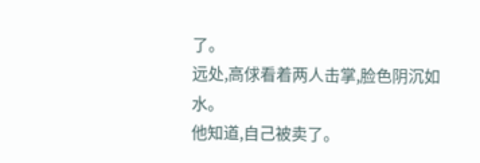了。
远处,高俅看着两人击掌,脸色阴沉如水。
他知道,自己被卖了。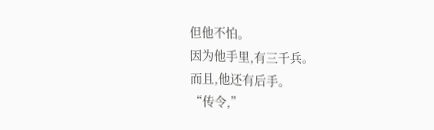但他不怕。
因为他手里,有三千兵。
而且,他还有后手。
“传令,”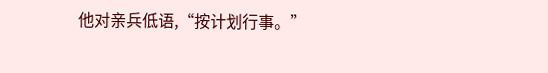他对亲兵低语,“按计划行事。”